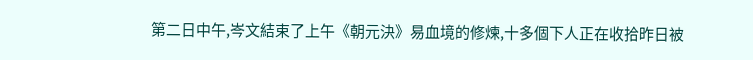第二日中午,岑文結束了上午《朝元決》易血境的修煉,十多個下人正在收拾昨日被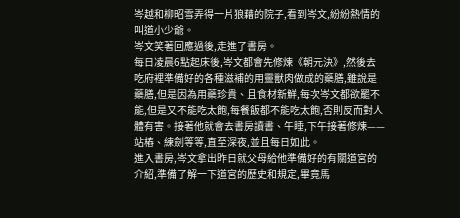岑越和柳昭雪弄得一片狼藉的院子,看到岑文,紛紛熱情的叫道小少爺。
岑文笑著回應過後,走進了書房。
每日凌晨6點起床後,岑文都會先修煉《朝元決》,然後去吃府裡準備好的各種滋補的用靈獸肉做成的藥膳,雖說是藥膳,但是因為用藥珍貴、且食材新鮮,每次岑文都欲罷不能,但是又不能吃太飽,每餐飯都不能吃太飽,否則反而對人體有害。接著他就會去書房讀書、午睡,下午接著修煉——站樁、練劍等等,直至深夜,並且每日如此。
進入書房,岑文拿出昨日就父母給他準備好的有關道宮的介紹,準備了解一下道宮的歷史和規定,畢竟馬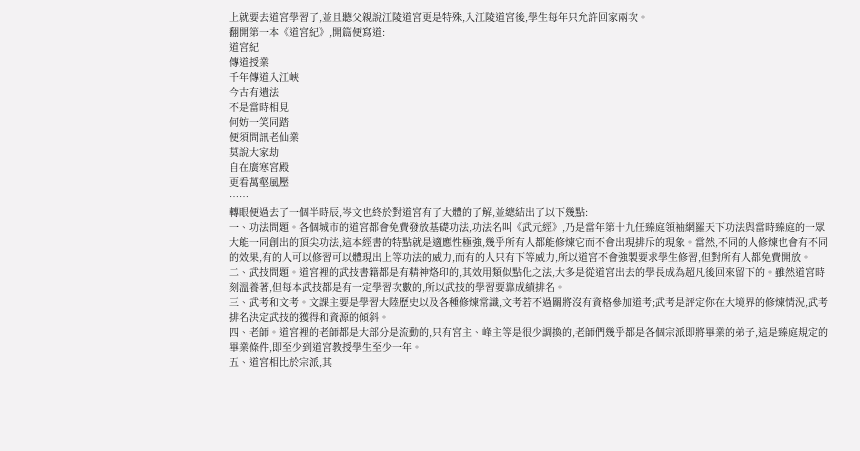上就要去道宮學習了,並且聽父親說江陵道宮更是特殊,入江陵道宮後,學生每年只允許回家兩次。
翻開第一本《道宮紀》,開篇便寫道:
道宮紀
傳道授業
千年傳道入江峽
今古有遺法
不是當時相見
何妨一笑同踏
便須問訊老仙業
莫說大家劫
自在廣寒宮殿
更看萬壑風壓
……
轉眼便過去了一個半時辰,岑文也終於對道宮有了大體的了解,並總結出了以下幾點:
一、功法問題。各個城市的道宮都會免費發放基礎功法,功法名叫《武元經》,乃是當年第十九任臻庭領袖網羅天下功法與當時臻庭的一眾大能一同創出的頂尖功法,這本經書的特點就是適應性極強,幾乎所有人都能修煉它而不會出現排斥的現象。當然,不同的人修煉也會有不同的效果,有的人可以修習可以體現出上等功法的威力,而有的人只有下等威力,所以道宮不會強製要求學生修習,但對所有人都免費開放。
二、武技問題。道宮裡的武技書籍都是有精神烙印的,其效用類似點化之法,大多是從道宮出去的學長成為超凡後回來留下的。雖然道宮時刻溫養著,但每本武技都是有一定學習次數的,所以武技的學習要靠成績排名。
三、武考和文考。文課主要是學習大陸歷史以及各種修煉常識,文考若不過關將沒有資格參加道考;武考是評定你在大境界的修煉情況,武考排名決定武技的獲得和資源的傾斜。
四、老師。道宮裡的老師都是大部分是流動的,只有宮主、峰主等是很少調換的,老師們幾乎都是各個宗派即將畢業的弟子,這是臻庭規定的畢業條件,即至少到道宮教授學生至少一年。
五、道宮相比於宗派,其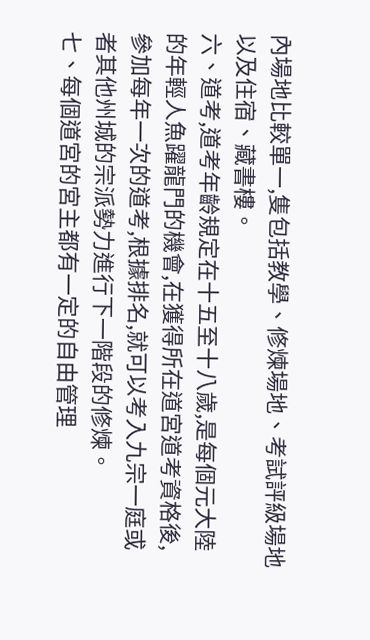內場地比較單一,隻包括教學、修煉場地、考試評級場地以及住宿、藏書樓。
六、道考,道考年齡規定在十五至十八歲,是每個元大陸的年輕人魚躍龍門的機會,在獲得所在道宮道考資格後,參加每年一次的道考,根據排名,就可以考入九宗一庭或者其他州城的宗派勢力進行下一階段的修煉。
七、每個道宮的宮主都有一定的自由管理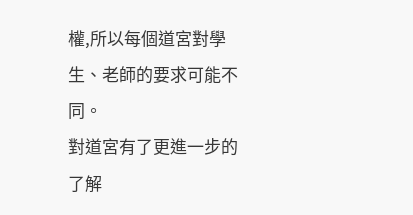權,所以每個道宮對學生、老師的要求可能不同。
對道宮有了更進一步的了解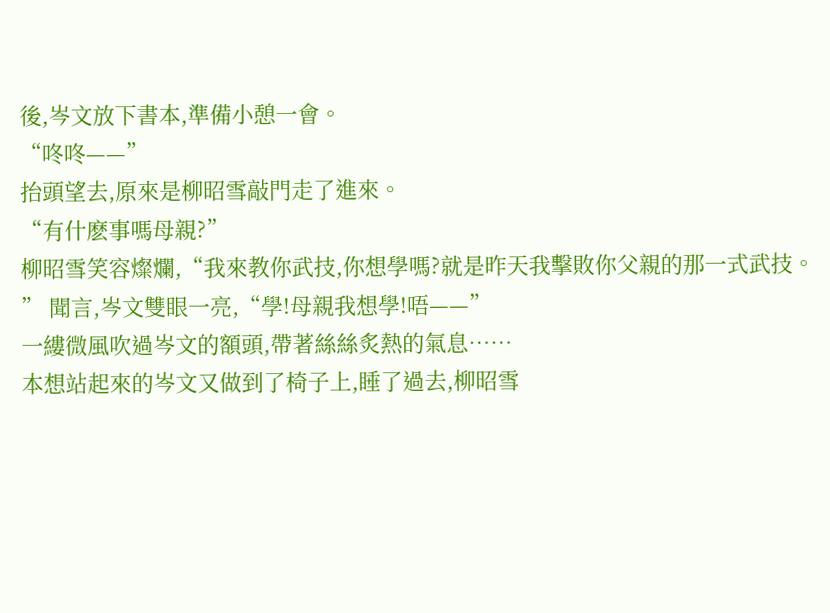後,岑文放下書本,準備小憩一會。
“咚咚——”
抬頭望去,原來是柳昭雪敲門走了進來。
“有什麽事嗎母親?”
柳昭雪笑容燦爛,“我來教你武技,你想學嗎?就是昨天我擊敗你父親的那一式武技。
” 聞言,岑文雙眼一亮,“學!母親我想學!唔——”
一縷微風吹過岑文的額頭,帶著絲絲炙熱的氣息……
本想站起來的岑文又做到了椅子上,睡了過去,柳昭雪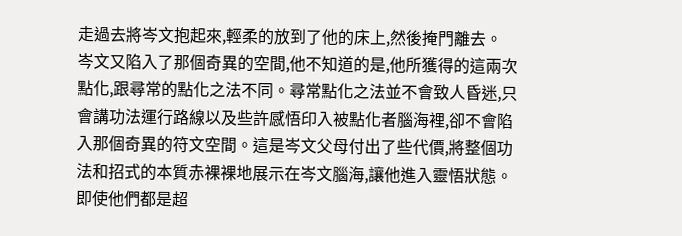走過去將岑文抱起來,輕柔的放到了他的床上,然後掩門離去。
岑文又陷入了那個奇異的空間,他不知道的是,他所獲得的這兩次點化,跟尋常的點化之法不同。尋常點化之法並不會致人昏迷,只會講功法運行路線以及些許感悟印入被點化者腦海裡,卻不會陷入那個奇異的符文空間。這是岑文父母付出了些代價,將整個功法和招式的本質赤裸裸地展示在岑文腦海,讓他進入靈悟狀態。即使他們都是超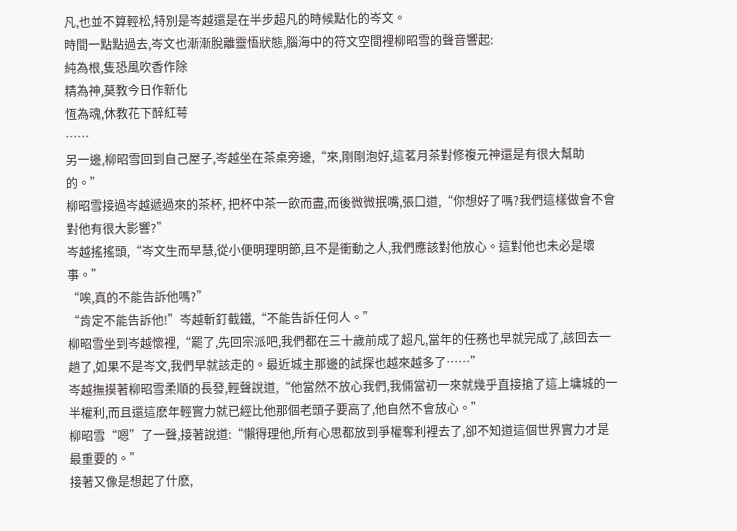凡,也並不算輕松,特別是岑越還是在半步超凡的時候點化的岑文。
時間一點點過去,岑文也漸漸脫離靈悟狀態,腦海中的符文空間裡柳昭雪的聲音響起:
純為根,隻恐風吹香作除
精為神,莫教今日作新化
恆為魂,休教花下醉紅萼
……
另一邊,柳昭雪回到自己屋子,岑越坐在茶桌旁邊,“來,剛剛泡好,這茗月茶對修複元神還是有很大幫助的。”
柳昭雪接過岑越遞過來的茶杯, 把杯中茶一飲而盡,而後微微抿嘴,張口道,“你想好了嗎?我們這樣做會不會對他有很大影響?”
岑越搖搖頭,“岑文生而早慧,從小便明理明節,且不是衝動之人,我們應該對他放心。這對他也未必是壞事。”
“唉,真的不能告訴他嗎?”
“肯定不能告訴他!”岑越斬釘截鐵,“不能告訴任何人。”
柳昭雪坐到岑越懷裡,“罷了,先回宗派吧,我們都在三十歲前成了超凡,當年的任務也早就完成了,該回去一趟了,如果不是岑文,我們早就該走的。最近城主那邊的試探也越來越多了……”
岑越撫摸著柳昭雪柔順的長發,輕聲說道,“他當然不放心我們,我倆當初一來就幾乎直接搶了這上墉城的一半權利,而且還這麽年輕實力就已經比他那個老頭子要高了,他自然不會放心。”
柳昭雪“嗯”了一聲,接著說道:“懶得理他,所有心思都放到爭權奪利裡去了,卻不知道這個世界實力才是最重要的。”
接著又像是想起了什麽,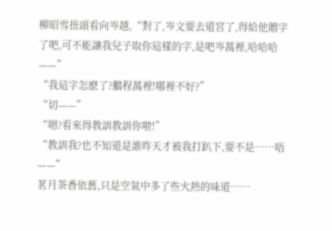柳昭雪扭頭看向岑越,“對了,岑文要去道宮了,得給他贈字了吧,可不能讓我兒子取你這樣的字,是吧岑萬裡,哈哈哈——”
“我這字怎麽了?鵬程萬裡!哪裡不好?”
“切——”
“嗯?看來得教訓教訓你啦!”
“教訓我?也不知道是誰昨天才被我打趴下,要不是……唔——”
茗月茶香依舊,只是空氣中多了些火熱的味道……